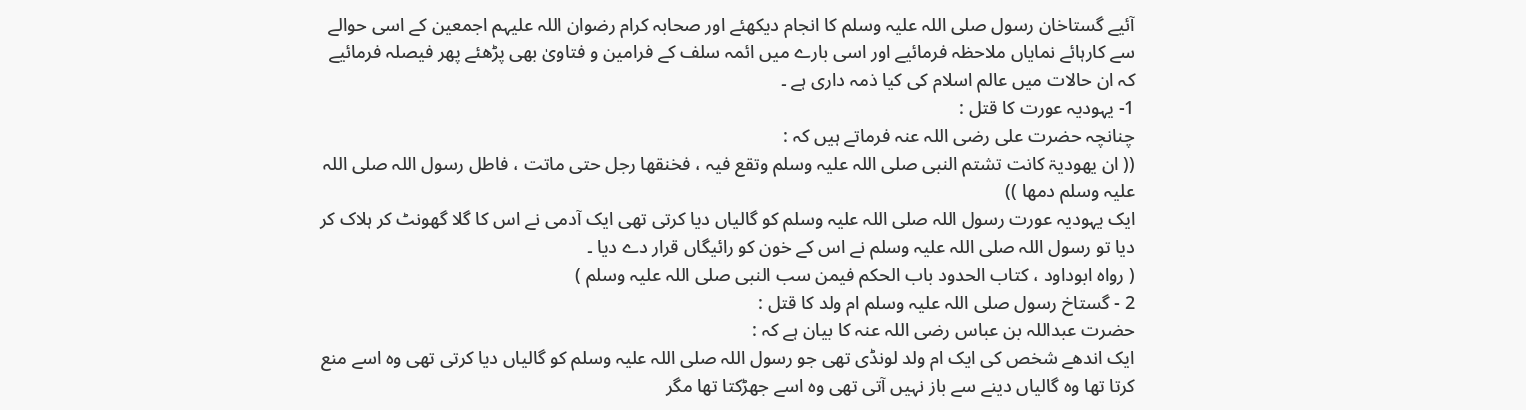آئیے گستاخان رسول صلی اللہ علیہ وسلم کا انجام دیکھئے اور صحابہ کرام رضوان اللہ علیہم اجمعین کے اسی حوالے سے کارہائے نمایاں ملاحظہ فرمائیے اور اسی بارے میں ائمہ سلف کے فرامین و فتاویٰ بھی پڑھئے پھر فیصلہ فرمائیے کہ ان حالات میں عالم اسلام کی کیا ذمہ داری ہے ۔
1- یہودیہ عورت کا قتل :
چنانچہ حضرت علی رضی اللہ عنہ فرماتے ہیں کہ :
(( ان یھودیۃ کانت تشتم النبی صلی اللہ علیہ وسلم وتقع فیہ ، فخنقھا رجل حتی ماتت ، فاطل رسول اللہ صلی اللہ علیہ وسلم دمھا ))
ایک یہودیہ عورت رسول اللہ صلی اللہ علیہ وسلم کو گالیاں دیا کرتی تھی ایک آدمی نے اس کا گلا گھونٹ کر ہلاک کر دیا تو رسول اللہ صلی اللہ علیہ وسلم نے اس کے خون کو رائیگاں قرار دے دیا ۔
( رواہ ابوداود ، کتاب الحدود باب الحکم فیمن سب النبی صلی اللہ علیہ وسلم )
2 - گستاخ رسول صلی اللہ علیہ وسلم ام ولد کا قتل :
حضرت عبداللہ بن عباس رضی اللہ عنہ کا بیان ہے کہ :
ایک اندھے شخص کی ایک ام ولد لونڈی تھی جو رسول اللہ صلی اللہ علیہ وسلم کو گالیاں دیا کرتی تھی وہ اسے منع کرتا تھا وہ گالیاں دینے سے باز نہیں آتی تھی وہ اسے جھڑکتا تھا مگر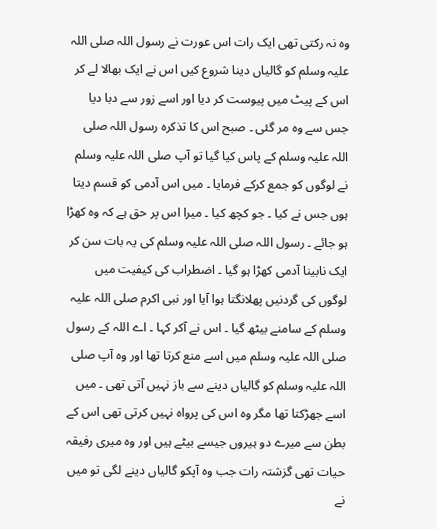وہ نہ رکتی تھی ایک رات اس عورت نے رسول اللہ صلی اللہ علیہ وسلم کو گالیاں دینا شروع کیں اس نے ایک بھالا لے کر اس کے پیٹ میں پیوست کر دیا اور اسے زور سے دبا دیا جس سے وہ مر گئی ۔ صبح اس کا تذکرہ رسول اللہ صلی اللہ علیہ وسلم کے پاس کیا گیا تو آپ صلی اللہ علیہ وسلم نے لوگوں کو جمع کرکے فرمایا ۔ میں اس آدمی کو قسم دیتا ہوں جس نے کیا ۔ جو کچھ کیا ۔ میرا اس پر حق ہے کہ وہ کھڑا ہو جائے ۔ رسول اللہ صلی اللہ علیہ وسلم کی یہ بات سن کر ایک نابینا آدمی کھڑا ہو گیا ۔ اضطراب کی کیفیت میں لوگوں کی گردنیں پھلانگتا ہوا آیا اور نبی اکرم صلی اللہ علیہ وسلم کے سامنے بیٹھ گیا ۔ اس نے آکر کہا ۔ اے اللہ کے رسول صلی اللہ علیہ وسلم میں اسے منع کرتا تھا اور وہ آپ صلی اللہ علیہ وسلم کو گالیاں دینے سے باز نہیں آتی تھی ۔ میں اسے جھڑکتا تھا مگر وہ اس کی پرواہ نہیں کرتی تھی اس کے بطن سے میرے دو ہیروں جیسے بیٹے ہیں اور وہ میری رفیقہ حیات تھی گزشتہ رات جب وہ آپکو گالیاں دینے لگی تو میں نے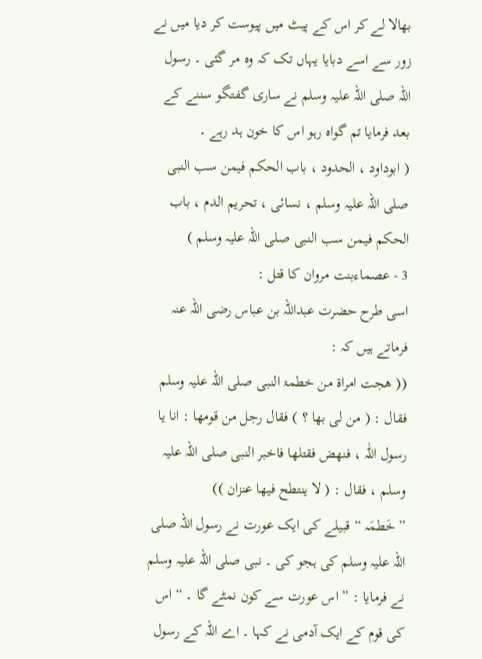بھالا لے کر اس کے پیٹ میں پیوست کر دیا میں نے زور سے اسے دبایا یہاں تک کہ وہ مر گئی ۔ رسول اللہ صلی اللہ علیہ وسلم نے ساری گفتگو سننے کے بعد فرمایا تم گواہ رہو اس کا خون ہد رہے ۔
( ابوداود ، الحدود ، باب الحکم فیمن سب النبی صلی اللہ علیہ وسلم ، نسائی ، تحریم الدم ، باب الحکم فیمن سب النبی صلی اللہ علیہ وسلم )
3 - عصماءبنت مروان کا قتل :
اسی طرح حضرت عبداللہ بن عباس رضی اللہ عنہ فرماتے ہیں کہ :
(( ھجت امراۃ من خطمۃ النبی صلی اللہ علیہ وسلم فقال : ( من لی بھا ؟ ) فقال رجل من قومھا : انا یا رسول اللّٰہ ، فنھض فقتلھا فاخبر النبی صلی اللہ علیہ وسلم ، فقال : ( لا ینتطح فیھا عنزان ))
” خَطمَہ “ قبیلے کی ایک عورت نے رسول اللہ صلی اللہ علیہ وسلم کی ہجو کی ۔ نبی صلی اللہ علیہ وسلم نے فرمایا : ” اس عورت سے کون نمٹے گا ۔ “ اس کی قوم کے ایک آدمی نے کہا ۔ اے اللہ کے رسول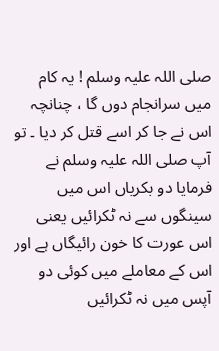صلی اللہ علیہ وسلم ! یہ کام میں سرانجام دوں گا ، چنانچہ اس نے جا کر اسے قتل کر دیا ۔ تو آپ صلی اللہ علیہ وسلم نے فرمایا دو بکریاں اس میں سینگوں سے نہ ٹکرائیں یعنی اس عورت کا خون رائیگاں ہے اور اس کے معاملے میں کوئی دو آپس میں نہ ٹکرائیں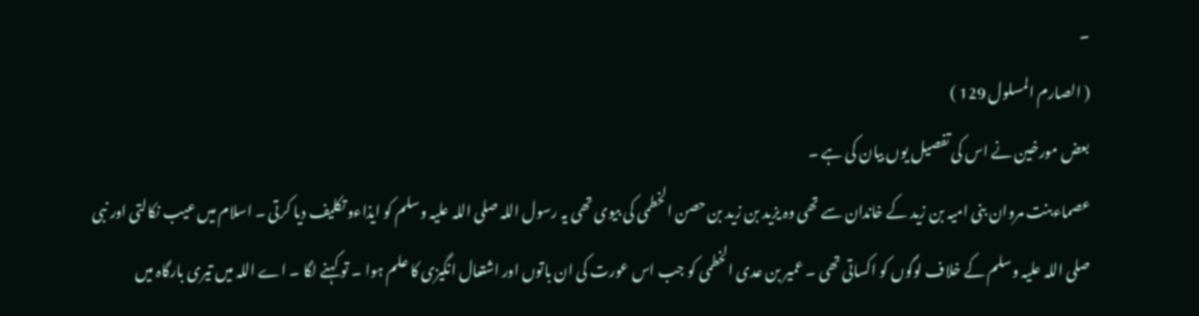۔
( الصارم المسلول 129 )
بعض مورخین نے اس کی تفصیل یوں بیان کی ہے ۔
عصماءبنت مروان بنی امیہ بن زید کے خاندان سے تھی وہ یزید بن زید بن حصن الخطمی کی بیوی تھی یہ رسول اللہ صلی اللہ علیہ وسلم کو ایذاءو تکلیف دیا کرتی ۔ اسلام میں عیب نکالتی اور نبی صلی اللہ علیہ وسلم کے خلاف لوگوں کو اکساتی تھی ۔ عمیر بن عدی الخطمی کو جب اس عورت کی ان باتوں اور اشتعال انگیزی کا علم ہوا ۔ تو کہنے لگا ۔ اے اللہ میں تیری بارگاہ میں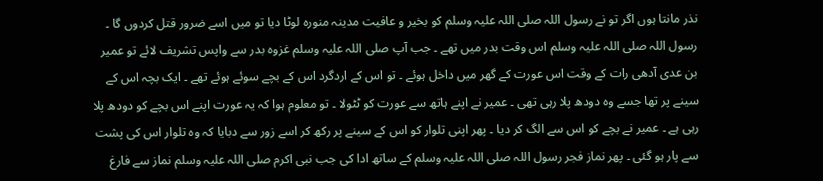نذر مانتا ہوں اگر تو نے رسول اللہ صلی اللہ علیہ وسلم کو بخیر و عافیت مدینہ منورہ لوٹا دیا تو میں اسے ضرور قتل کردوں گا ۔ رسول اللہ صلی اللہ علیہ وسلم اس وقت بدر میں تھے ۔ جب آپ صلی اللہ علیہ وسلم غزوہ بدر سے واپس تشریف لائے تو عمیر بن عدی آدھی رات کے وقت اس عورت کے گھر میں داخل ہوئے ۔ تو اس کے اردگرد اس کے بچے سوئے ہوئے تھے ۔ ایک بچہ اس کے سینے پر تھا جسے وہ دودھ پلا رہی تھی ۔ عمیر نے اپنے ہاتھ سے عورت کو ٹٹولا ۔ تو معلوم ہوا کہ یہ عورت اپنے اس بچے کو دودھ پلا رہی ہے ۔ عمیر نے بچے کو اس سے الگ کر دیا ۔ پھر اپنی تلوار کو اس کے سینے پر رکھ کر اسے زور سے دبایا کہ وہ تلوار اس کی پشت سے پار ہو گئی ۔ پھر نماز فجر رسول اللہ صلی اللہ علیہ وسلم کے ساتھ ادا کی جب نبی اکرم صلی اللہ علیہ وسلم نماز سے فارغ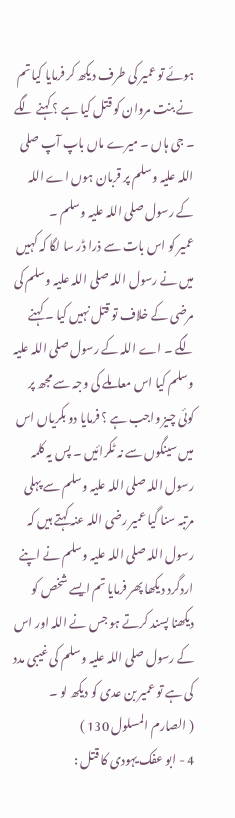ہوئے تو عمیر کی طرف دیکھ کر فرمایا کیا تم نے بنت مروان کو قتل کیا ہے ؟ کہنے لگے ۔ جی ہاں ۔ میرے ماں باپ آپ صلی اللہ علیہ وسلم پر قربان ہوں اے اللہ کے رسول صلی اللہ علیہ وسلم ۔
عمیر کو اس بات سے ذرا ڈر سا لگا کہ کہیں میں نے رسول اللہ صلی اللہ علیہ وسلم کی مرضی کے خلاف تو قتل نہیں کیا ۔ کہنے لگے ۔ اے اللہ کے رسول صلی اللہ علیہ وسلم کیا اس معاملے کی وجہ سے مجھ پر کوئی چیز واجب ہے ؟ فرمایا دو بکریاں اس میں سینگوں سے نہ ٹکرائیں ۔ پس یہ کلمہ رسول اللہ صلی اللہ علیہ وسلم سے پہلی مرتبہ سنا گیا عمیر رضی اللہ عنہ کہتے ہیں کہ رسول اللہ صلی اللہ علیہ وسلم نے اپنے اردگرد دیکھا پھر فرمایا تم ایسے شخص کو دیکھنا پسند کرتے ہو جس نے اللہ اور اس کے رسول صلی اللہ علیہ وسلم کی غیبی مدد کی ہے تو عمیر بن عدی کو دیکھ لو ۔
( الصارم المسلول 130 )
4 - ابو عفک یہودی کا قتل :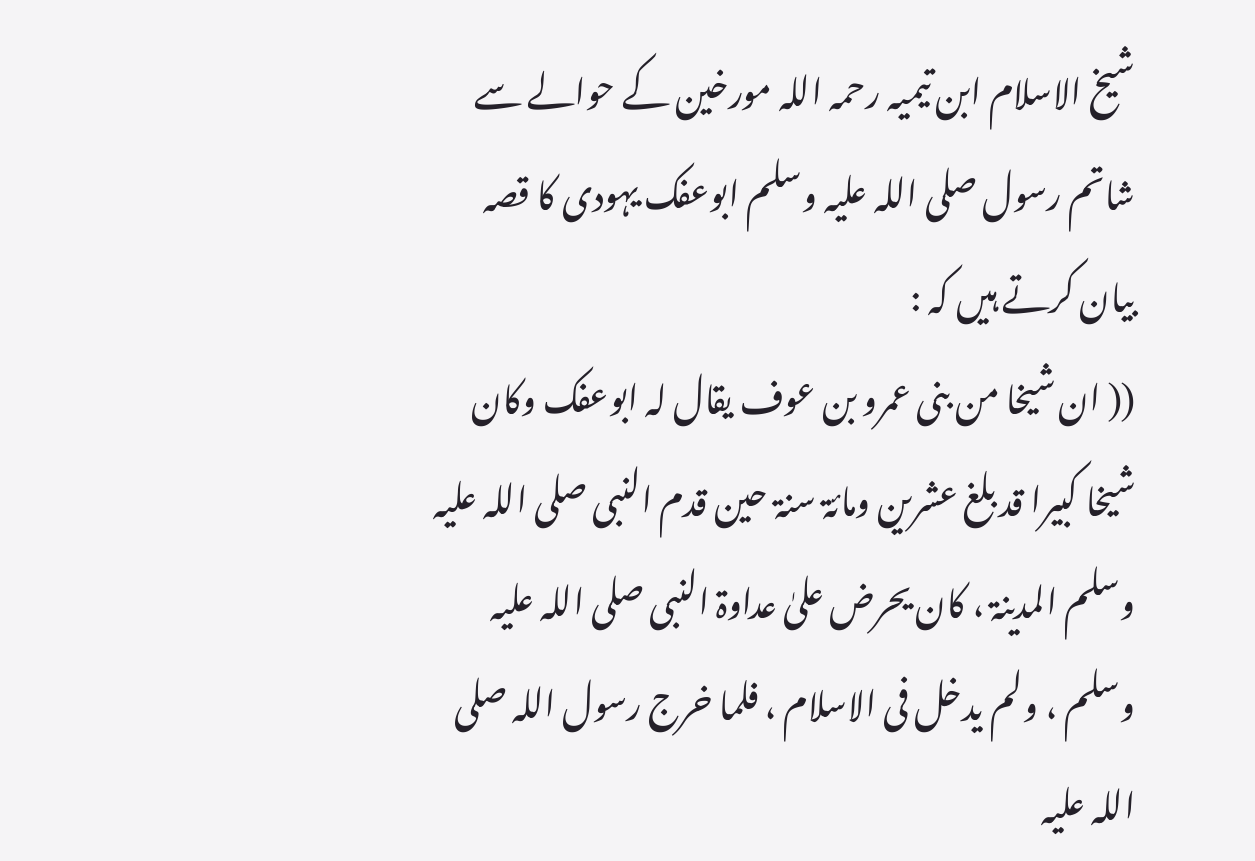شیخ الاسلام ابن تیمیہ رحمہ اللہ مورخین کے حوالے سے شاتم رسول صلی اللہ علیہ وسلم ابوعفک یہودی کا قصہ بیان کرتے ہیں کہ :
(( ان شیخا من بنی عمرو بن عوف یقال لہ ابوعفک وکان شیخا کبیرا قد بلغ عشرین ومائۃ سنۃ حین قدم النبی صلی اللہ علیہ وسلم المدینۃ ، کان یحرض علیٰ عداوۃ النبی صلی اللہ علیہ وسلم ، ولم یدخل فی الاسلام ، فلما خرج رسول اللہ صلی اللہ علیہ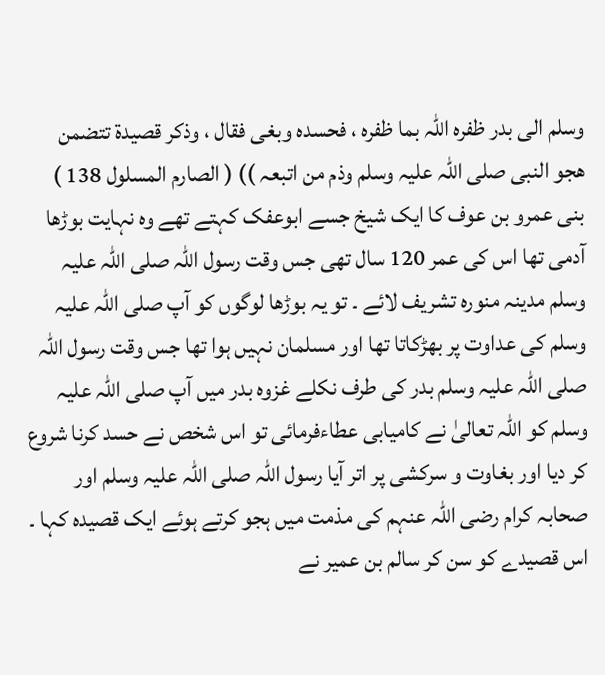وسلم الی بدر ظفرہ اللہ بما ظفرہ ، فحسدہ وبغی فقال ، وذکر قصیدۃ تتضمن ھجو النبی صلی اللہ علیہ وسلم وذم من اتبعہ )) ( الصارم المسلول 138 )
بنی عمرو بن عوف کا ایک شیخ جسے ابوعفک کہتے تھے وہ نہایت بوڑھا آدمی تھا اس کی عمر 120 سال تھی جس وقت رسول اللہ صلی اللہ علیہ وسلم مدینہ منورہ تشریف لائے ۔ تو یہ بوڑھا لوگوں کو آپ صلی اللہ علیہ وسلم کی عداوت پر بھڑکاتا تھا اور مسلمان نہیں ہوا تھا جس وقت رسول اللہ صلی اللہ علیہ وسلم بدر کی طرف نکلے غزوہ بدر میں آپ صلی اللہ علیہ وسلم کو اللہ تعالیٰ نے کامیابی عطاءفرمائی تو اس شخص نے حسد کرنا شروع کر دیا اور بغاوت و سرکشی پر اتر آیا رسول اللہ صلی اللہ علیہ وسلم اور صحابہ کرام رضی اللہ عنہم کی مذمت میں ہجو کرتے ہوئے ایک قصیدہ کہا ۔ اس قصیدے کو سن کر سالم بن عمیر نے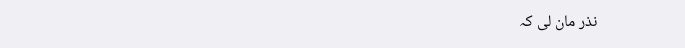نذر مان لی کہ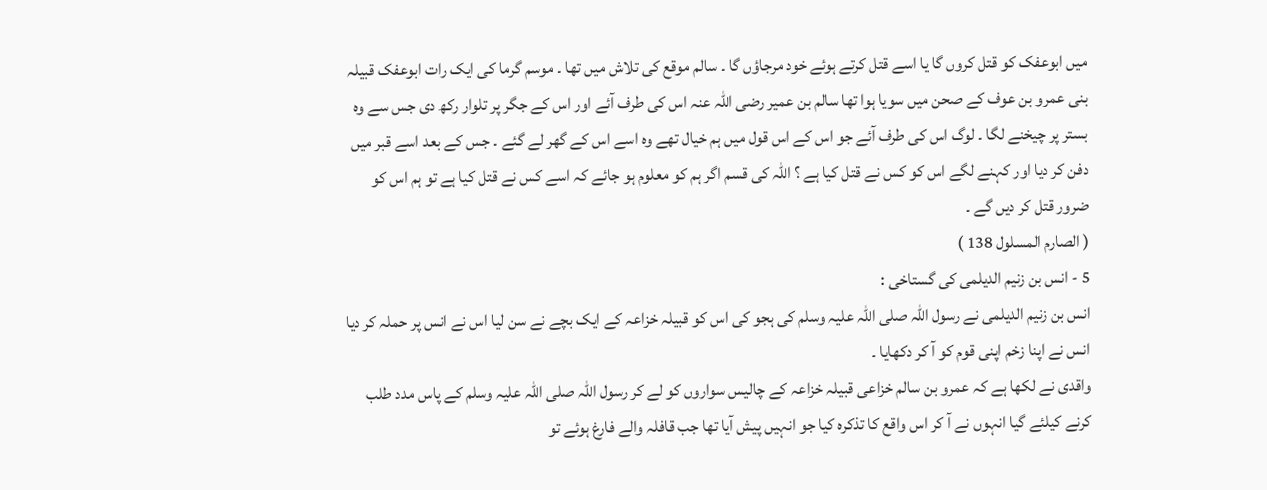میں ابوعفک کو قتل کروں گا یا اسے قتل کرتے ہوئے خود مرجاؤں گا ۔ سالم موقع کی تلاش میں تھا ۔ موسم گرما کی ایک رات ابوعفک قبیلہ بنی عمرو بن عوف کے صحن میں سویا ہوا تھا سالم بن عمیر رضی اللہ عنہ اس کی طرف آئے اور اس کے جگر پر تلوار رکھ دی جس سے وہ بستر پر چیخنے لگا ۔ لوگ اس کی طرف آئے جو اس کے اس قول میں ہم خیال تھے وہ اسے اس کے گھر لے گئے ۔ جس کے بعد اسے قبر میں دفن کر دیا اور کہنے لگے اس کو کس نے قتل کیا ہے ؟ اللہ کی قسم اگر ہم کو معلوم ہو جائے کہ اسے کس نے قتل کیا ہے تو ہم اس کو ضرور قتل کر دیں گے ۔
( الصارم المسلول 138 )
5 - انس بن زنیم الدیلمی کی گستاخی :
انس بن زنیم الدیلمی نے رسول اللہ صلی اللہ علیہ وسلم کی ہجو کی اس کو قبیلہ خزاعہ کے ایک بچے نے سن لیا اس نے انس پر حملہ کر دیا انس نے اپنا زخم اپنی قوم کو آ کر دکھایا ۔
واقدی نے لکھا ہے کہ عمرو بن سالم خزاعی قبیلہ خزاعہ کے چالیس سواروں کو لے کر رسول اللہ صلی اللہ علیہ وسلم کے پاس مدد طلب کرنے کیلئے گیا انہوں نے آ کر اس واقع کا تذکرہ کیا جو انہیں پیش آیا تھا جب قافلہ والے فارغ ہوئے تو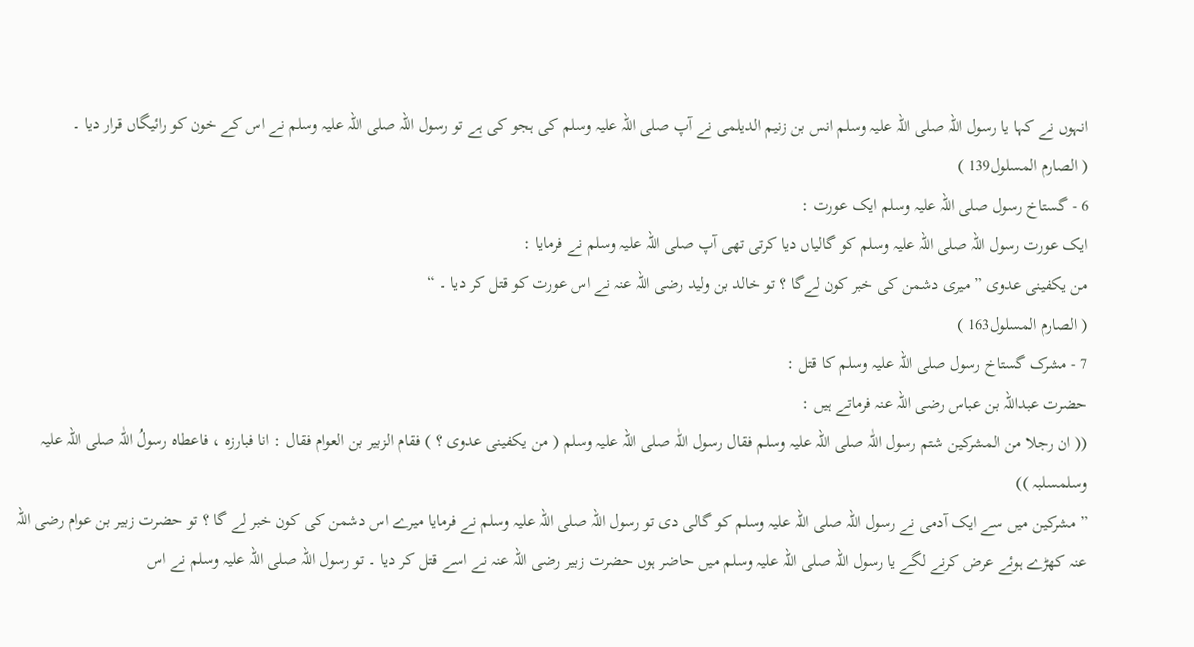انہوں نے کہا یا رسول اللہ صلی اللہ علیہ وسلم انس بن زنیم الدیلمی نے آپ صلی اللہ علیہ وسلم کی ہجو کی ہے تو رسول اللہ صلی اللہ علیہ وسلم نے اس کے خون کو رائیگاں قرار دیا ۔
( الصارم المسلول139 )
6 - گستاخ رسول صلی اللہ علیہ وسلم ایک عورت :
ایک عورت رسول اللہ صلی اللہ علیہ وسلم کو گالیاں دیا کرتی تھی آپ صلی اللہ علیہ وسلم نے فرمایا :
من یکفینی عدوی ” میری دشمن کی خبر کون لےگا ؟ تو خالد بن ولید رضی اللہ عنہ نے اس عورت کو قتل کر دیا ۔ “
( الصارم المسلول163 )
7 - مشرک گستاخ رسول صلی اللہ علیہ وسلم کا قتل :
حضرت عبداللہ بن عباس رضی اللہ عنہ فرماتے ہیں :
(( ان رجلا من المشرکین شتم رسول اللّٰہ صلی اللہ علیہ وسلم فقال رسول اللّٰہ صلی اللہ علیہ وسلم ( من یکفینی عدوی ؟ ) فقام الزبیر بن العوام فقال : انا فبارزہ ، فاعطاہ رسولُ اللّٰہ صلی اللہ علیہ وسلمسلبہ ))
” مشرکین میں سے ایک آدمی نے رسول اللہ صلی اللہ علیہ وسلم کو گالی دی تو رسول اللہ صلی اللہ علیہ وسلم نے فرمایا میرے اس دشمن کی کون خبر لے گا ؟ تو حضرت زبیر بن عوام رضی اللہ عنہ کھڑے ہوئے عرض کرنے لگے یا رسول اللہ صلی اللہ علیہ وسلم میں حاضر ہوں حضرت زبیر رضی اللہ عنہ نے اسے قتل کر دیا ۔ تو رسول اللہ صلی اللہ علیہ وسلم نے اس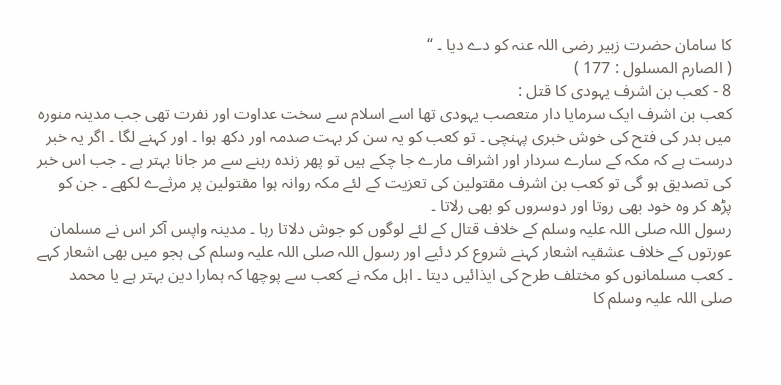کا سامان حضرت زبیر رضی اللہ عنہ کو دے دیا ۔ “
( الصارم المسلول : 177 )
8 - کعب بن اشرف یہودی کا قتل :
کعب بن اشرف ایک سرمایا دار متعصب یہودی تھا اسے اسلام سے سخت عداوت اور نفرت تھی جب مدینہ منورہ میں بدر کی فتح کی خوش خبری پہنچی ۔ تو کعب کو یہ سن کر بہت صدمہ اور دکھ ہوا ۔ اور کہنے لگا ۔ اگر یہ خبر درست ہے کہ مکہ کے سارے سردار اور اشراف مارے جا چکے ہیں تو پھر زندہ رہنے سے مر جانا بہتر ہے ۔ جب اس خبر کی تصدیق ہو گی تو کعب بن اشرف مقتولین کی تعزیت کے لئے مکہ روانہ ہوا مقتولین پر مرثےے لکھے ۔ جن کو پڑھ کر وہ خود بھی روتا اور دوسروں کو بھی رلاتا ۔
رسول اللہ صلی اللہ علیہ وسلم کے خلاف قتال کے لئے لوگوں کو جوش دلاتا رہا ۔ مدینہ واپس آکر اس نے مسلمان عورتوں کے خلاف عشقیہ اشعار کہنے شروع کر دئیے اور رسول اللہ صلی اللہ علیہ وسلم کی ہجو میں بھی اشعار کہے ۔ کعب مسلمانوں کو مختلف طرح کی ایذائیں دیتا ۔ اہل مکہ نے کعب سے پوچھا کہ ہمارا دین بہتر ہے یا محمد صلی اللہ علیہ وسلم کا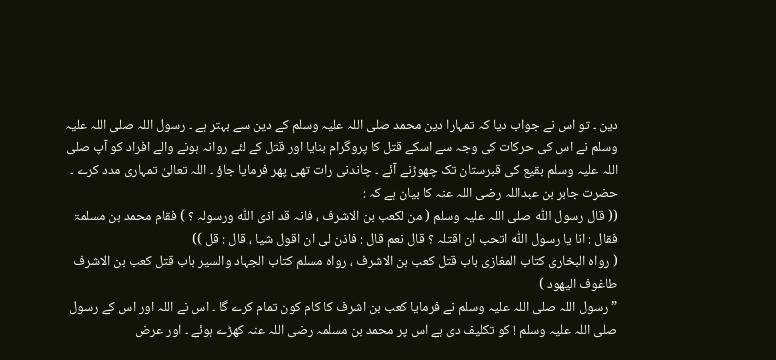دین ۔ تو اس نے جواب دیا کہ تمہارا دین محمد صلی اللہ علیہ وسلم کے دین سے بہتر ہے ۔ رسول اللہ صلی اللہ علیہ وسلم نے اس کی حرکات کی وجہ سے اسکے قتل کا پروگرام بنایا اور قتل کے لئے روانہ ہونے والے افراد کو آپ صلی اللہ علیہ وسلم بقیع کی قبرستان تک چھوڑنے آئے ۔ چاندنی رات تھی پھر فرمایا جاؤ ۔ اللہ تعالیٰ تمہاری مدد کرے ۔
حضرت جابر بن عبداللہ رضی اللہ عنہ کا بیان ہے کہ :
(( قال رسول اللّٰہ صلی اللہ علیہ وسلم ( من لکعب بن الاشرف ، فانہ قد اذی اللّٰہ ورسولہ ؟ ) فقام محمد بن مسلمۃ فقال : انا یا رسول اللّٰہ اتحب ان اقتلہ ؟ قال نعم قال : فاذن لی ان اقول شیا ، قال : قل ))
( رواہ البخاری کتاب المغازی باب قتل کعب بن الاشرف ، رواہ مسلم کتاب الجہاد والسیر باب قتل کعب بن الاشرف طاغوف الیھود )
” رسول اللہ صلی اللہ علیہ وسلم نے فرمایا کعب بن اشرف کا کام کون تمام کرے گا ۔ اس نے اللہ اور اس کے رسول صلی اللہ علیہ وسلم ! کو تکلیف دی ہے اس پر محمد بن مسلمہ رضی اللہ عنہ کھڑے ہوئے ۔ اور عرض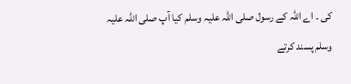کی ۔ اے اللہ کے رسول صلی اللہ علیہ وسلم کیا آپ صلی اللہ علیہ وسلم پسند کرتے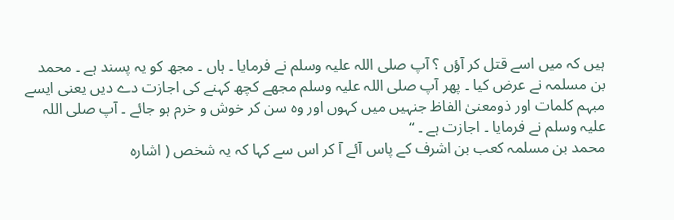ہیں کہ میں اسے قتل کر آؤں ؟ آپ صلی اللہ علیہ وسلم نے فرمایا ۔ ہاں ۔ مجھ کو یہ پسند ہے ۔ محمد بن مسلمہ نے عرض کیا ۔ پھر آپ صلی اللہ علیہ وسلم مجھے کچھ کہنے کی اجازت دے دیں یعنی ایسے مبہم کلمات اور ذومعنیٰ الفاظ جنہیں میں کہوں اور وہ سن کر خوش و خرم ہو جائے ۔ آپ صلی اللہ علیہ وسلم نے فرمایا ۔ اجازت ہے ۔ “
محمد بن مسلمہ کعب بن اشرف کے پاس آئے آ کر اس سے کہا کہ یہ شخص ( اشارہ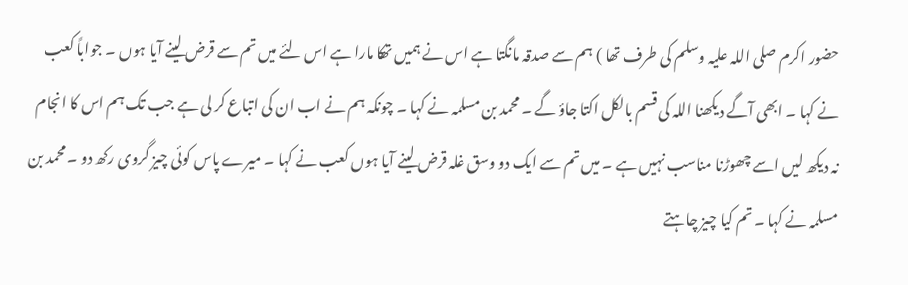حضور اکرم صلی اللہ علیہ وسلم کی طرف تھا ) ہم سے صدقہ مانگتا ہے اس نے ہمیں تھکا مارا ہے اس لئے میں تم سے قرض لینے آیا ہوں ۔ جواباً کعب نے کہا ۔ ابھی آگے دیکھنا اللہ کی قسم بالکل اکتا جاؤ گے ۔ محمد بن مسلمہ نے کہا ۔ چونکہ ہم نے اب ان کی اتباع کر لی ہے جب تک ہم اس کا انجام نہ دیکھ لیں اسے چھوڑنا مناسب نہیں ہے ۔ میں تم سے ایک دو وسق غلہ قرض لینے آیا ہوں کعب نے کہا ۔ میرے پاس کوئی چیز گروی رکھ دو ۔ محمد بن مسلمہ نے کہا ۔ تم کیا چیز چاہتے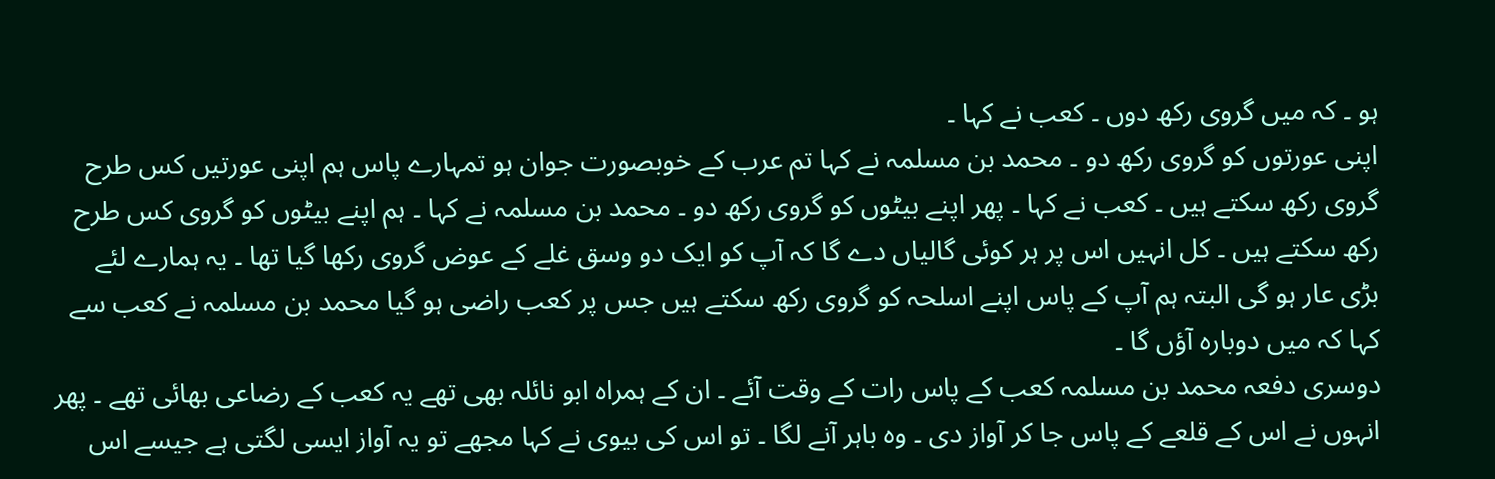ہو ۔ کہ میں گروی رکھ دوں ۔ کعب نے کہا ۔
اپنی عورتوں کو گروی رکھ دو ۔ محمد بن مسلمہ نے کہا تم عرب کے خوبصورت جوان ہو تمہارے پاس ہم اپنی عورتیں کس طرح گروی رکھ سکتے ہیں ۔ کعب نے کہا ۔ پھر اپنے بیٹوں کو گروی رکھ دو ۔ محمد بن مسلمہ نے کہا ۔ ہم اپنے بیٹوں کو گروی کس طرح رکھ سکتے ہیں ۔ کل انہیں اس پر ہر کوئی گالیاں دے گا کہ آپ کو ایک دو وسق غلے کے عوض گروی رکھا گیا تھا ۔ یہ ہمارے لئے بڑی عار ہو گی البتہ ہم آپ کے پاس اپنے اسلحہ کو گروی رکھ سکتے ہیں جس پر کعب راضی ہو گیا محمد بن مسلمہ نے کعب سے کہا کہ میں دوبارہ آؤں گا ۔
دوسری دفعہ محمد بن مسلمہ کعب کے پاس رات کے وقت آئے ۔ ان کے ہمراہ ابو نائلہ بھی تھے یہ کعب کے رضاعی بھائی تھے ۔ پھر انہوں نے اس کے قلعے کے پاس جا کر آواز دی ۔ وہ باہر آنے لگا ۔ تو اس کی بیوی نے کہا مجھے تو یہ آواز ایسی لگتی ہے جیسے اس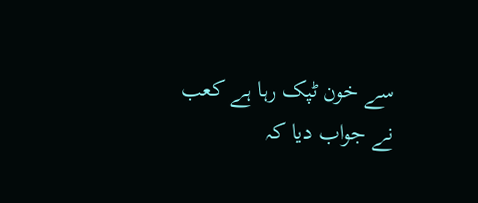سے خون ٹپک رہا ہے کعب نے جواب دیا کہ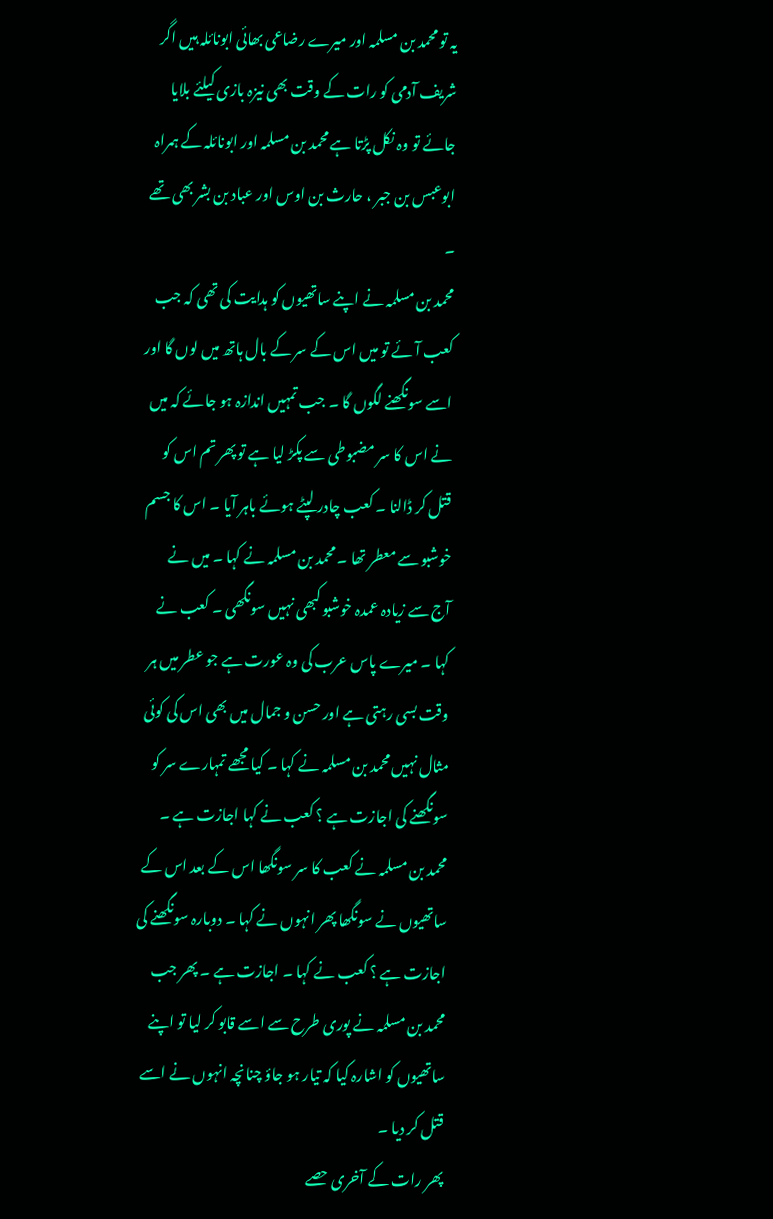یہ تو محمد بن مسلمہ اور میرے رضاعی بھائی ابونائلہ ہیں اگر شریف آدمی کو رات کے وقت بھی نیزہ بازی کیلئے بلایا جائے تو وہ نکل پڑتا ہے محمد بن مسلمہ اور ابونائلہ کے ہمراہ ابوعبس بن جبر ، حارث بن اوس اور عباد بن بشر بھی تھے ۔
محمد بن مسلمہ نے اپنے ساتھیوں کو ہدایت کی تھی کہ جب کعب آئے تو میں اس کے سر کے بال ہاتھ میں لوں گا اور اسے سونگھنے لگوں گا ۔ جب تمہیں اندازہ ہو جائے کہ میں نے اس کا سر مضبوطی سے پکڑ لیا ہے تو پھر تم اس کو قتل کر ڈالنا ۔ کعب چادر لپٹے ہوئے باہر آیا ۔ اس کا جسم خوشبو سے معطر تھا ۔ محمد بن مسلمہ نے کہا ۔ میں نے آج سے زیادہ عمدہ خوشبو کبھی نہیں سونگھی ۔ کعب نے کہا ۔ میرے پاس عرب کی وہ عورت ہے جو عطر میں ہر وقت بسی رہتی ہے اور حسن و جمال میں بھی اس کی کوئی مثال نہیں محمد بن مسلمہ نے کہا ۔ کیا مجھے تمہارے سر کو سونگھنے کی اجازت ہے ؟ کعب نے کہا اجازت ہے ۔ محمد بن مسلمہ نے کعب کا سر سونگھا اس کے بعد اس کے ساتھیوں نے سونگھا پھر انہوں نے کہا ۔ دوبارہ سونگھنے کی اجازت ہے ؟ کعب نے کہا ۔ اجازت ہے ۔ پھر جب محمد بن مسلمہ نے پوری طرح سے اسے قابو کر لیا تو اپنے ساتھیوں کو اشارہ کیا کہ تیار ہو جاؤ چنانچہ انہوں نے اسے قتل کر دیا ۔
پھر رات کے آخری حصے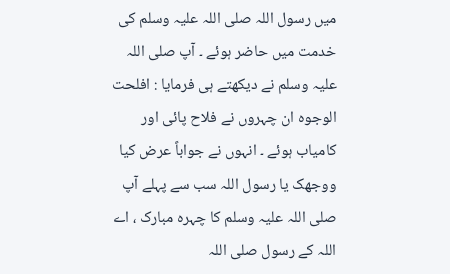میں رسول اللہ صلی اللہ علیہ وسلم کی خدمت میں حاضر ہوئے ۔ آپ صلی اللہ علیہ وسلم نے دیکھتے ہی فرمایا : افلحت الوجوہ ان چہروں نے فلاح پائی اور کامیاب ہوئے ۔ انہوں نے جواباً عرض کیا ووجھک یا رسول اللہ سب سے پہلے آپ صلی اللہ علیہ وسلم کا چہرہ مبارک ، اے اللہ کے رسول صلی اللہ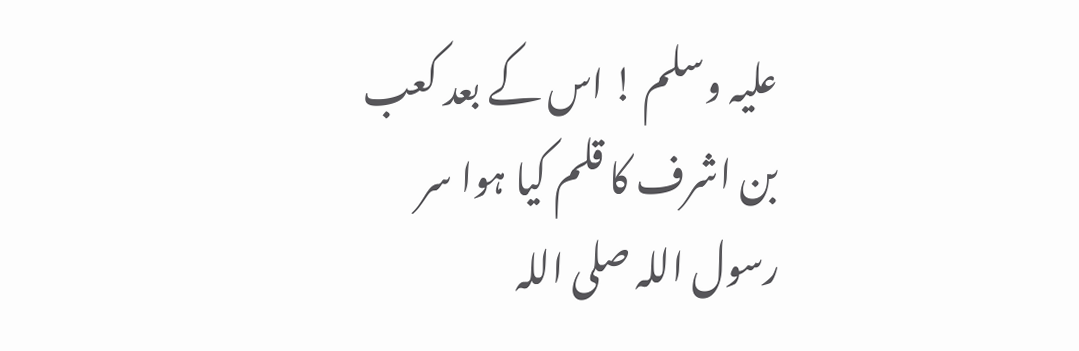علیہ وسلم ! اس کے بعد کعب بن اشرف کا قلم کیا ہوا سر رسول اللہ صلی اللہ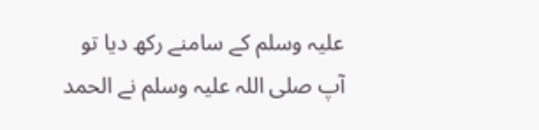علیہ وسلم کے سامنے رکھ دیا تو آپ صلی اللہ علیہ وسلم نے الحمد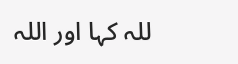للہ کہا اور اللہ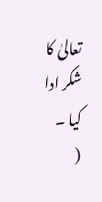تعالیٰ کا شکر ادا کیا ۔
(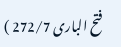فتح الباری 272/7 )